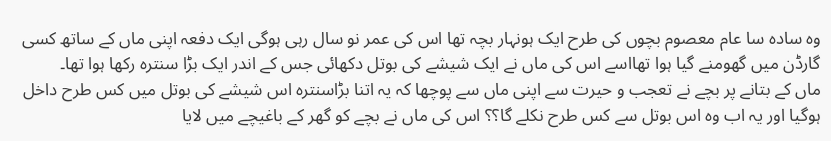وہ سادہ سا عام معصوم بچوں کی طرح ایک ہونہار بچہ تھا اس کی عمر نو سال رہی ہوگی ایک دفعہ اپنی ماں کے ساتھ کسی گارڈن میں گھومنے گیا ہوا تھااسے اس کی ماں نے ایک شیشے کی بوتل دکھائی جس کے اندر ایک بڑا سنترہ رکھا ہوا تھا۔
ماں کے بتانے پر بچے نے تعجب و حیرت سے اپنی ماں سے پوچھا کہ یہ اتنا بڑاسنترہ اس شیشے کی بوتل میں کس طرح داخل ہوگیا اور یہ اب وہ اس بوتل سے کس طرح نکلے گا؟؟ اس کی ماں نے بچے کو گھر کے باغیچے میں لایا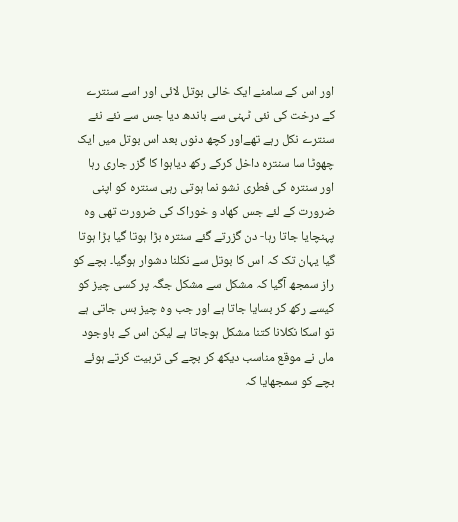اور اس کے سامنے ایک خالی بوتل لائی اور اسے سنترے کے درخت کی نئی ٹہنی سے باندھ دیا جس سے نئے نئے سنترے نکل رہے تھےاور کچھ دنوں بعد اس بوتل میں ایک چھوٹا سا سنترہ داخل کرکے رکھ دیاہوا کا گزر جاری رہا اور سنترہ کی فطری نشو نما ہوتی رہی سنترہ کو اپنی ضرورت کے لئے جس کھاد و خوراک کی ضرورت تھی وہ پہنچایا جاتا رہا- دن گزرتے گئے سنترہ بڑا ہوتا گیا بڑا ہوتا گیا یہان تک کہ اس کا بوتل سے نکلنا دشوار ہوگیا۔ بچے کو راز سمجھ آگیا کہ مشکل سے مشکل جگہ پر کسی چیز کو کیسے رکھ کر بسایا جاتا ہے اور جب وہ چیز بس جاتی ہے تو اسکا نکلانا کتنا مشکل ہوجاتا ہے لیکن اس کے باوجود ماں نے موقع مناسب دیکھ کر بچے کی تربیت کرتے ہوئے بچے کو سمجھایا کہ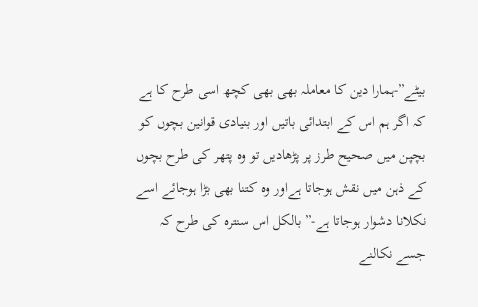بیٹے”-ہمارا دین کا معاملہ بھی بھی کچھ اسی طرح کا ہے کہ اگر ہم اس کے ابتدائی باتیں اور بنیادی قوانین بچوں کو بچپن میں صحیح طرز پر پڑھادیں تو وہ پتھر کی طرح بچوں کے ذہن میں نقش ہوجاتا ہےاور وہ کتنا بھی بڑا ہوجائے اسے نکلانا دشوار ہوجاتا ہے-” بالکل اس سنترہ کی طرح کہ جسے نکالنے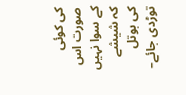کی کوئی صورت اس کے سوا نہیں کہ شیشے کی بوتل توڑدی جائے–